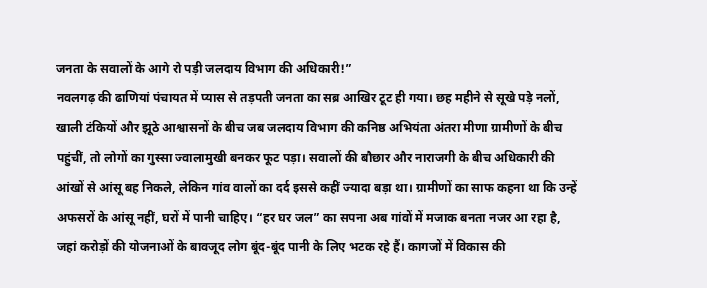जनता के सवालों के आगे रो पड़ी जलदाय विभाग की अधिकारी!”
नवलगढ़ की ढाणियां पंचायत में प्यास से तड़पती जनता का सब्र आखिर टूट ही गया। छह महीने से सूखे पड़े नलों, खाली टंकियों और झूठे आश्वासनों के बीच जब जलदाय विभाग की कनिष्ठ अभियंता अंतरा मीणा ग्रामीणों के बीच पहुंचीं, तो लोगों का गुस्सा ज्वालामुखी बनकर फूट पड़ा। सवालों की बौछार और नाराजगी के बीच अधिकारी की आंखों से आंसू बह निकले, लेकिन गांव वालों का दर्द इससे कहीं ज्यादा बड़ा था। ग्रामीणों का साफ कहना था कि उन्हें अफसरों के आंसू नहीं, घरों में पानी चाहिए। “हर घर जल” का सपना अब गांवों में मजाक बनता नजर आ रहा है, जहां करोड़ों की योजनाओं के बावजूद लोग बूंद-बूंद पानी के लिए भटक रहे हैं। कागजों में विकास की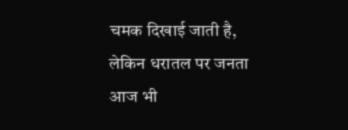चमक दिखाई जाती है, लेकिन धरातल पर जनता आज भी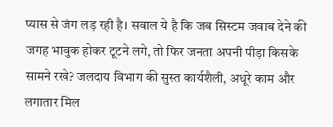प्यास से जंग लड़ रही है। सवाल ये है कि जब सिस्टम जवाब देने की जगह भावुक होकर टूटने लगे, तो फिर जनता अपनी पीड़ा किसके सामने रखे? जलदाय विभाग की सुस्त कार्यशैली, अधूरे काम और लगातार मिल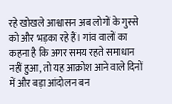रहे खोखले आश्वासन अब लोगों के गुस्से को और भड़का रहे हैं। गांव वालों का कहना है कि अगर समय रहते समाधान नहीं हुआ, तो यह आक्रोश आने वाले दिनों में और बड़ा आंदोलन बन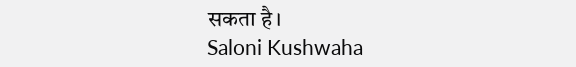सकता है।
Saloni Kushwaha